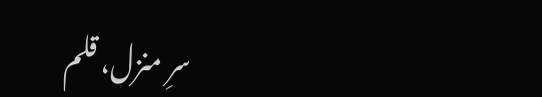سرِ منزل، قلم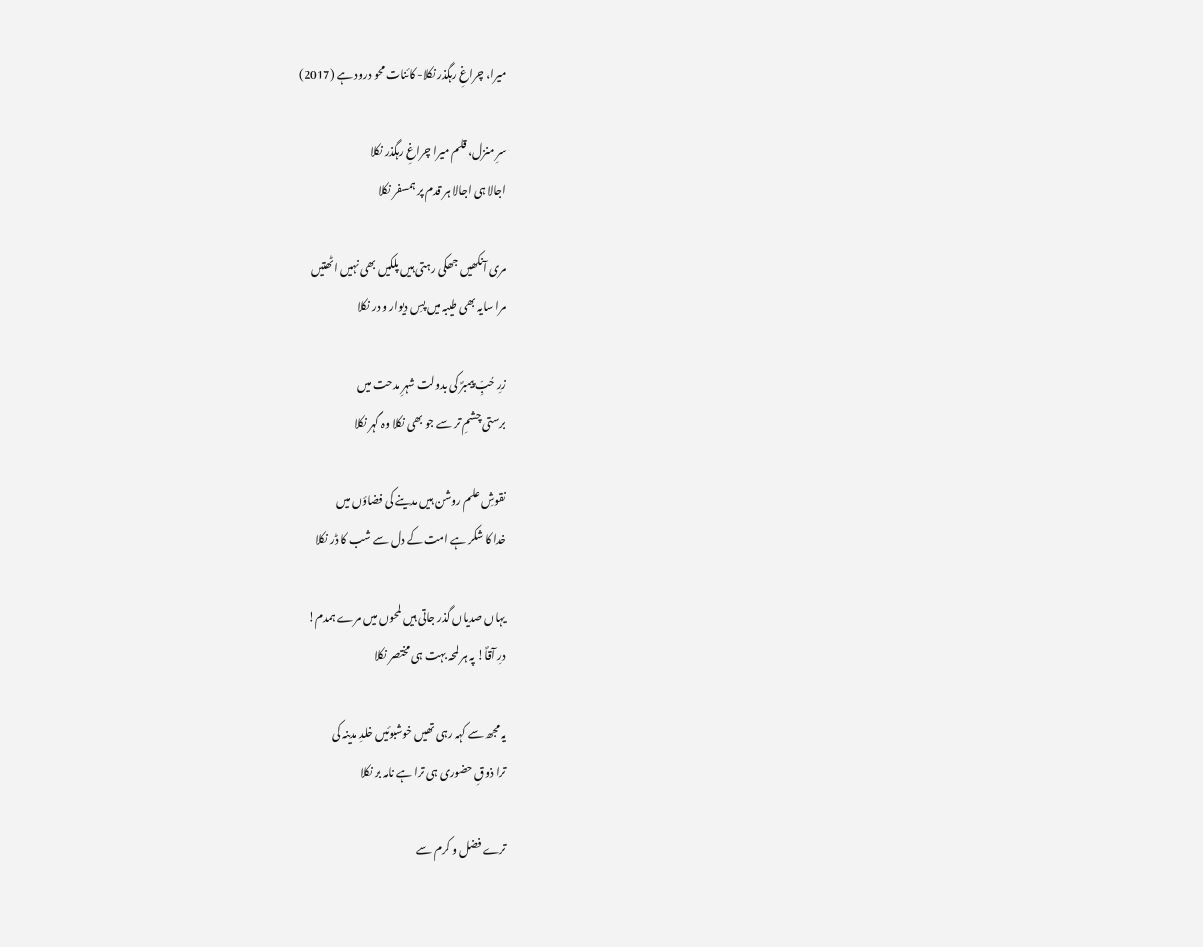میرا، چراغِ رہگذر نکلا- کائنات محو درود ہے (2017)

سرِ منزل، قلم میرا چراغِ رہگذر نکلا
اجالا ہی اجالا ہر قدم پر ہمسفر نکلا

مری آنکھیں جھکی رہتی ہیں پلکیں بھی نہیں اٹھتیں
مرا سایہ بھی طیبہ میں پسِ دیوار و در نکلا

زرِ حُبِّ پیمبرؐ کی بدولت شہرِ مدحت میں
برستی چشمِ تر سے جو بھی نکلا وہ گہر نکلا

نقوشِ علم روشن ہیں مدینے کی فضاؤں میں
خدا کا شکر ہے امت کے دل سے شب کا ڈر نکلا

یہاں صدیاں گذر جاتی ہیں لمحوں میں مرے ہمدم!
درِ آقاؐ! پہ ہر لمحہ بہت ہی مختصر نکلا

یہ مجھ سے کہہ رہی تھیں خوشبوئیں خلدِ مدینہ کی
ترا ذوقِ حضوری ہی ترا ہے نامہ بر نکلا

ترے فضل و کرم سے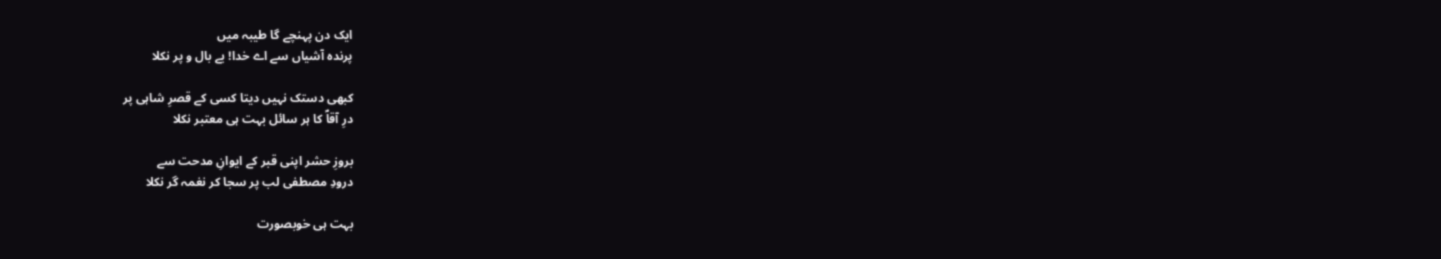ایک دن پہنچے گا طیبہ میں
پرندہ آشیاں سے اے خدا! بے بال و پر نکلا

کبھی دستک نہیں دیتا کسی کے قصرِ شاہی پر
درِ آقاؐ کا ہر سائل بہت ہی معتبر نکلا

بروزِ حشر اپنی قبر کے ایوانِ مدحت سے
درودِ مصطفی لب پر سجا کر نغمہ گر نکلا

بہت ہی خوبصورت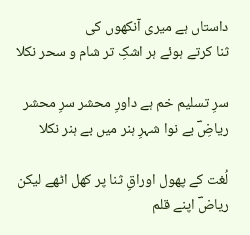داستاں ہے میری آنکھوں کی
ثنا کرتے ہوئے ہر اشکِ تر شام و سحر نکلا

سرِ تسلیم خم ہے داورِ محشر سرِ محشر
ریاضِؔ بے نوا شہرِ ہنر میں بے ہنر نکلا

لُغت کے پھول اوراقِ ثنا پر کھل اٹھے لیکن
ریاضؔ اپنے قلم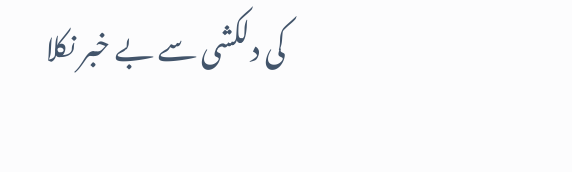کی دلکشی سے بے خبر نکلا